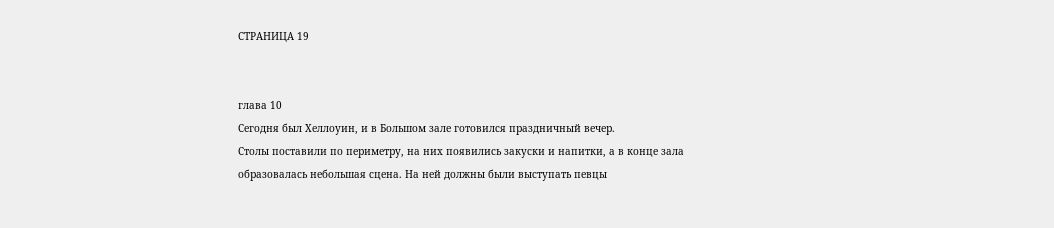СТРАНИЦА 19


глава 10
Сегодня был Хеллоуин, и в Большом зале готовился праздничный вечер.
Столы поставили по периметру, на них появились закуски и напитки, а в конце зала образовалась небольшая сцена. На ней должны были выступать певцы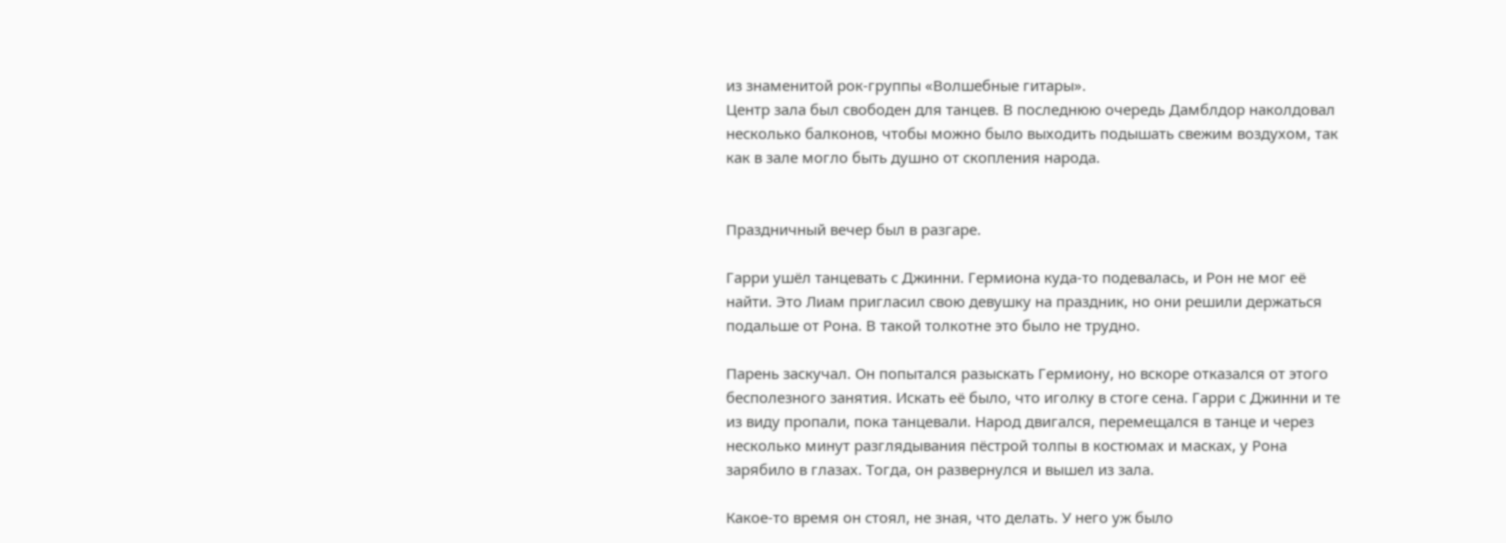из знаменитой рок-группы «Волшебные гитары».
Центр зала был свободен для танцев. В последнюю очередь Дамблдор наколдовал несколько балконов, чтобы можно было выходить подышать свежим воздухом, так как в зале могло быть душно от скопления народа.


Праздничный вечер был в разгаре.

Гарри ушёл танцевать с Джинни. Гермиона куда-то подевалась, и Рон не мог её найти. Это Лиам пригласил свою девушку на праздник, но они решили держаться подальше от Рона. В такой толкотне это было не трудно.

Парень заскучал. Он попытался разыскать Гермиону, но вскоре отказался от этого бесполезного занятия. Искать её было, что иголку в стоге сена. Гарри с Джинни и те из виду пропали, пока танцевали. Народ двигался, перемещался в танце и через несколько минут разглядывания пёстрой толпы в костюмах и масках, у Рона зарябило в глазах. Тогда, он развернулся и вышел из зала.

Какое-то время он стоял, не зная, что делать. У него уж было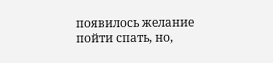появилось желание пойти спать, но,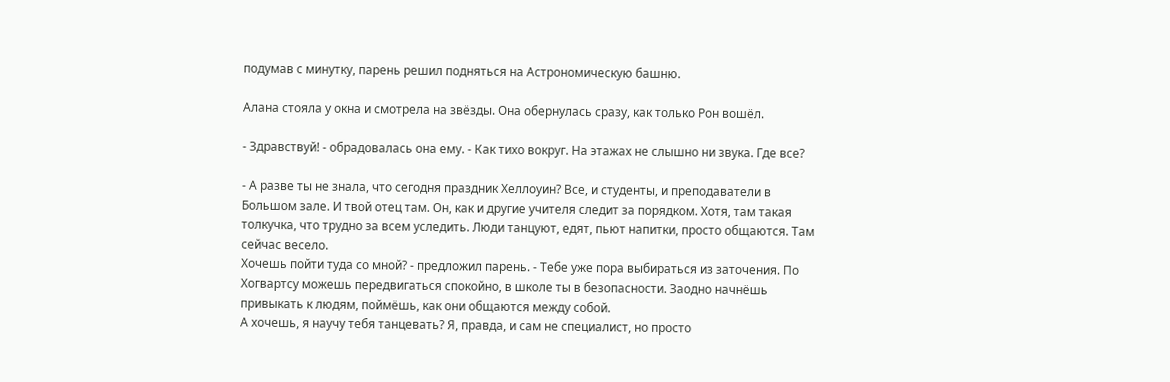подумав с минутку, парень решил подняться на Астрономическую башню.

Алана стояла у окна и смотрела на звёзды. Она обернулась сразу, как только Рон вошёл.

- Здравствуй! - обрадовалась она ему. - Как тихо вокруг. На этажах не слышно ни звука. Где все?

- А разве ты не знала, что сегодня праздник Хеллоуин? Все, и студенты, и преподаватели в Большом зале. И твой отец там. Он, как и другие учителя следит за порядком. Хотя, там такая толкучка, что трудно за всем уследить. Люди танцуют, едят, пьют напитки, просто общаются. Там сейчас весело.
Хочешь пойти туда со мной? - предложил парень. - Тебе уже пора выбираться из заточения. По Хогвартсу можешь передвигаться спокойно, в школе ты в безопасности. Заодно начнёшь привыкать к людям, поймёшь, как они общаются между собой.
А хочешь, я научу тебя танцевать? Я, правда, и сам не специалист, но просто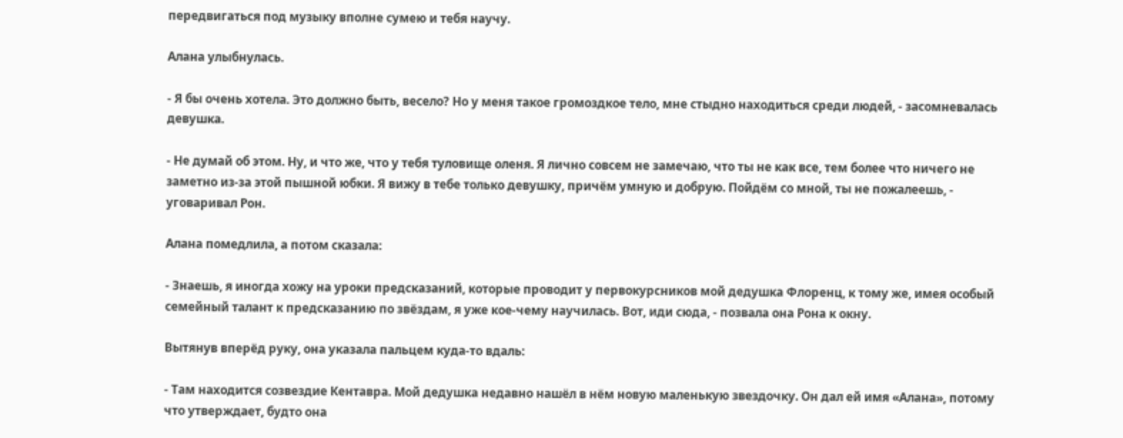передвигаться под музыку вполне сумею и тебя научу.

Алана улыбнулась.

- Я бы очень хотела. Это должно быть, весело? Но у меня такое громоздкое тело, мне стыдно находиться среди людей, - засомневалась девушка.

- Не думай об этом. Ну, и что же, что у тебя туловище оленя. Я лично совсем не замечаю, что ты не как все, тем более что ничего не заметно из-за этой пышной юбки. Я вижу в тебе только девушку, причём умную и добрую. Пойдём со мной, ты не пожалеешь, - уговаривал Рон.

Алана помедлила, а потом сказала:

- Знаешь, я иногда хожу на уроки предсказаний, которые проводит у первокурсников мой дедушка Флоренц, к тому же, имея особый семейный талант к предсказанию по звёздам, я уже кое-чему научилась. Вот, иди сюда, - позвала она Рона к окну.

Вытянув вперёд руку, она указала пальцем куда-то вдаль:

- Там находится созвездие Кентавра. Мой дедушка недавно нашёл в нём новую маленькую звездочку. Он дал ей имя «Алана», потому что утверждает, будто она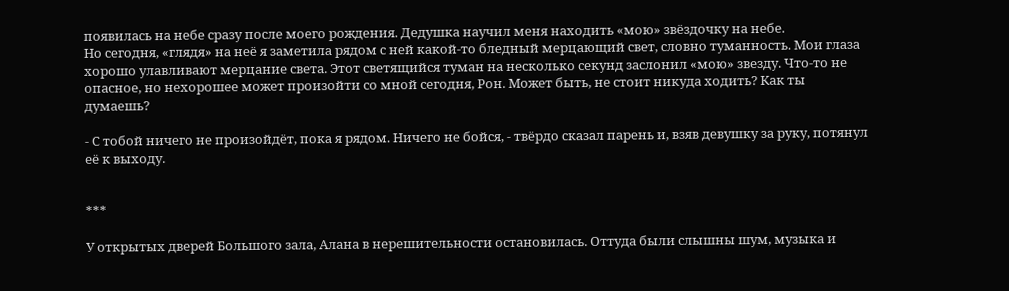появилась на небе сразу после моего рождения. Дедушка научил меня находить «мою» звёздочку на небе.
Но сегодня, «глядя» на неё я заметила рядом с ней какой-то бледный мерцающий свет, словно туманность. Мои глаза хорошо улавливают мерцание света. Этот светящийся туман на несколько секунд заслонил «мою» звезду. Что-то не опасное, но нехорошее может произойти со мной сегодня, Рон. Может быть, не стоит никуда ходить? Как ты думаешь?

- С тобой ничего не произойдёт, пока я рядом. Ничего не бойся, - твёрдо сказал парень и, взяв девушку за руку, потянул её к выходу.


***

У открытых дверей Большого зала, Алана в нерешительности остановилась. Оттуда были слышны шум, музыка и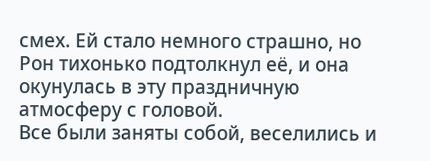смех. Ей стало немного страшно, но Рон тихонько подтолкнул её, и она окунулась в эту праздничную атмосферу с головой.
Все были заняты собой, веселились и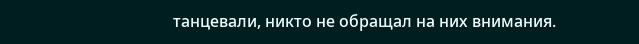танцевали, никто не обращал на них внимания.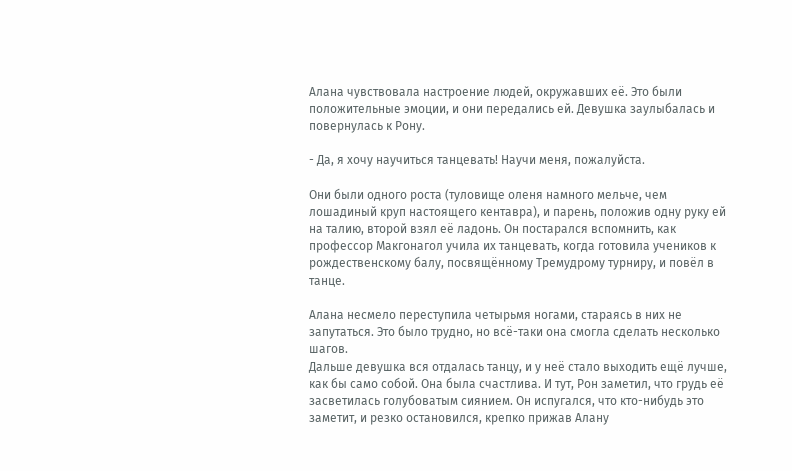Алана чувствовала настроение людей, окружавших её. Это были положительные эмоции, и они передались ей. Девушка заулыбалась и повернулась к Рону.

- Да, я хочу научиться танцевать! Научи меня, пожалуйста.

Они были одного роста (туловище оленя намного мельче, чем лошадиный круп настоящего кентавра), и парень, положив одну руку ей на талию, второй взял её ладонь. Он постарался вспомнить, как профессор Макгонагол учила их танцевать, когда готовила учеников к рождественскому балу, посвящённому Тремудрому турниру, и повёл в танце.

Алана несмело переступила четырьмя ногами, стараясь в них не запутаться. Это было трудно, но всё-таки она смогла сделать несколько шагов.
Дальше девушка вся отдалась танцу, и у неё стало выходить ещё лучше, как бы само собой. Она была счастлива. И тут, Рон заметил, что грудь её засветилась голубоватым сиянием. Он испугался, что кто-нибудь это заметит, и резко остановился, крепко прижав Алану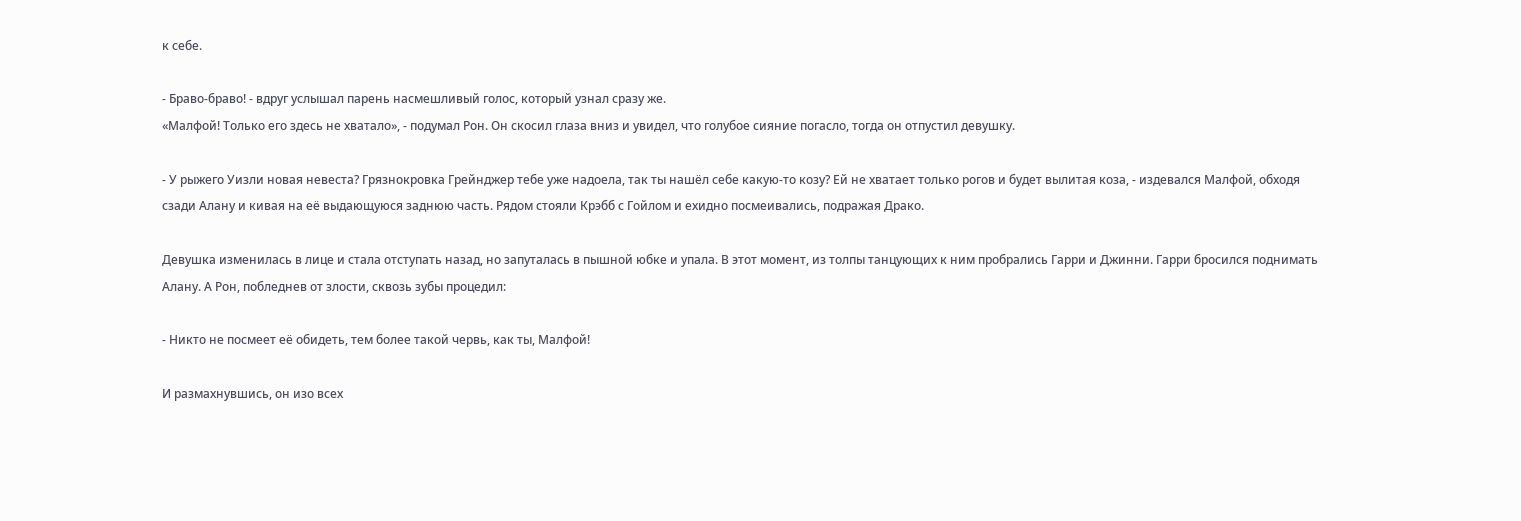к себе.

- Браво-браво! - вдруг услышал парень насмешливый голос, который узнал сразу же.
«Малфой! Только его здесь не хватало», - подумал Рон. Он скосил глаза вниз и увидел, что голубое сияние погасло, тогда он отпустил девушку.

- У рыжего Уизли новая невеста? Грязнокровка Грейнджер тебе уже надоела, так ты нашёл себе какую-то козу? Ей не хватает только рогов и будет вылитая коза, - издевался Малфой, обходя сзади Алану и кивая на её выдающуюся заднюю часть. Рядом стояли Крэбб с Гойлом и ехидно посмеивались, подражая Драко.

Девушка изменилась в лице и стала отступать назад, но запуталась в пышной юбке и упала. В этот момент, из толпы танцующих к ним пробрались Гарри и Джинни. Гарри бросился поднимать Алану. А Рон, побледнев от злости, сквозь зубы процедил:

- Никто не посмеет её обидеть, тем более такой червь, как ты, Малфой!

И размахнувшись, он изо всех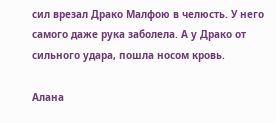сил врезал Драко Малфою в челюсть. У него самого даже рука заболела. А у Драко от сильного удара, пошла носом кровь.

Алана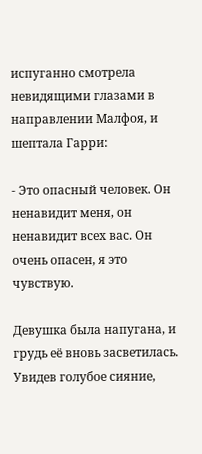испуганно смотрела невидящими глазами в направлении Малфоя, и шептала Гарри:

- Это опасный человек. Он ненавидит меня, он ненавидит всех вас. Он очень опасен, я это чувствую.

Девушка была напугана, и грудь её вновь засветилась. Увидев голубое сияние,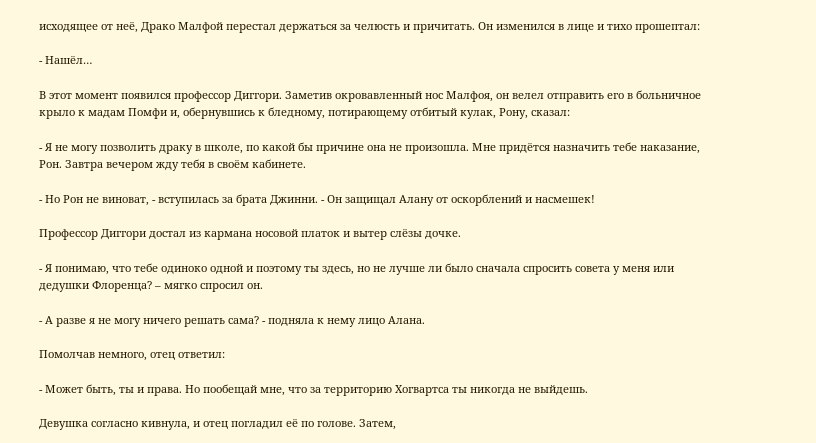исходящее от неё, Драко Малфой перестал держаться за челюсть и причитать. Он изменился в лице и тихо прошептал:

- Нашёл…

В этот момент появился профессор Диггори. Заметив окровавленный нос Малфоя, он велел отправить его в больничное крыло к мадам Помфи и, обернувшись к бледному, потирающему отбитый кулак, Рону, сказал:

- Я не могу позволить драку в школе, по какой бы причине она не произошла. Мне придётся назначить тебе наказание, Рон. Завтра вечером жду тебя в своём кабинете.

- Но Рон не виноват, - вступилась за брата Джинни. - Он защищал Алану от оскорблений и насмешек!

Профессор Диггори достал из кармана носовой платок и вытер слёзы дочке.

- Я понимаю, что тебе одиноко одной и поэтому ты здесь, но не лучше ли было сначала спросить совета у меня или дедушки Флоренца? – мягко спросил он.

- А разве я не могу ничего решать сама? - подняла к нему лицо Алана.

Помолчав немного, отец ответил:

- Может быть, ты и права. Но пообещай мне, что за территорию Хогвартса ты никогда не выйдешь.

Девушка согласно кивнула, и отец погладил её по голове. Затем,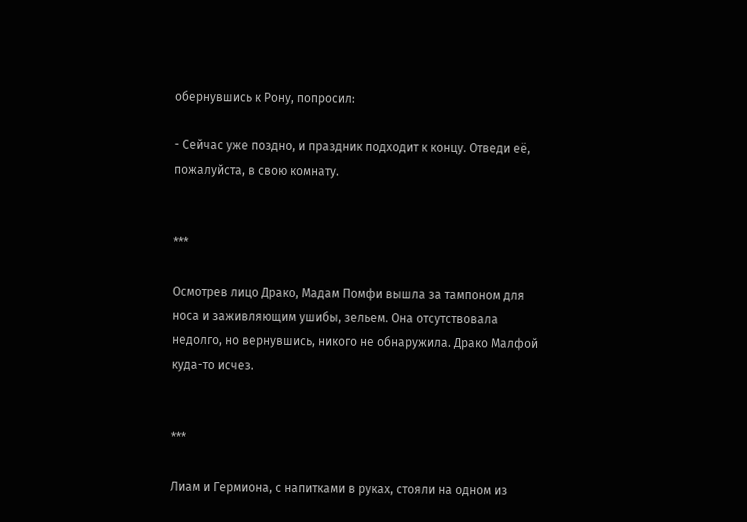обернувшись к Рону, попросил:

- Сейчас уже поздно, и праздник подходит к концу. Отведи её, пожалуйста, в свою комнату.


***

Осмотрев лицо Драко, Мадам Помфи вышла за тампоном для носа и заживляющим ушибы, зельем. Она отсутствовала недолго, но вернувшись, никого не обнаружила. Драко Малфой куда-то исчез.


***

Лиам и Гермиона, с напитками в руках, стояли на одном из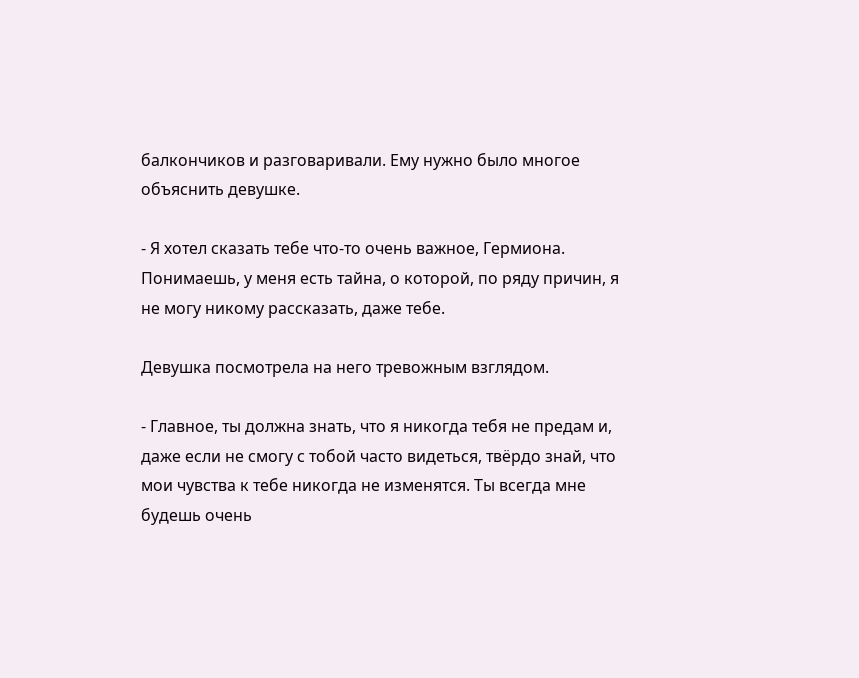балкончиков и разговаривали. Ему нужно было многое объяснить девушке.

- Я хотел сказать тебе что-то очень важное, Гермиона. Понимаешь, у меня есть тайна, о которой, по ряду причин, я не могу никому рассказать, даже тебе.

Девушка посмотрела на него тревожным взглядом.

- Главное, ты должна знать, что я никогда тебя не предам и, даже если не смогу с тобой часто видеться, твёрдо знай, что мои чувства к тебе никогда не изменятся. Ты всегда мне будешь очень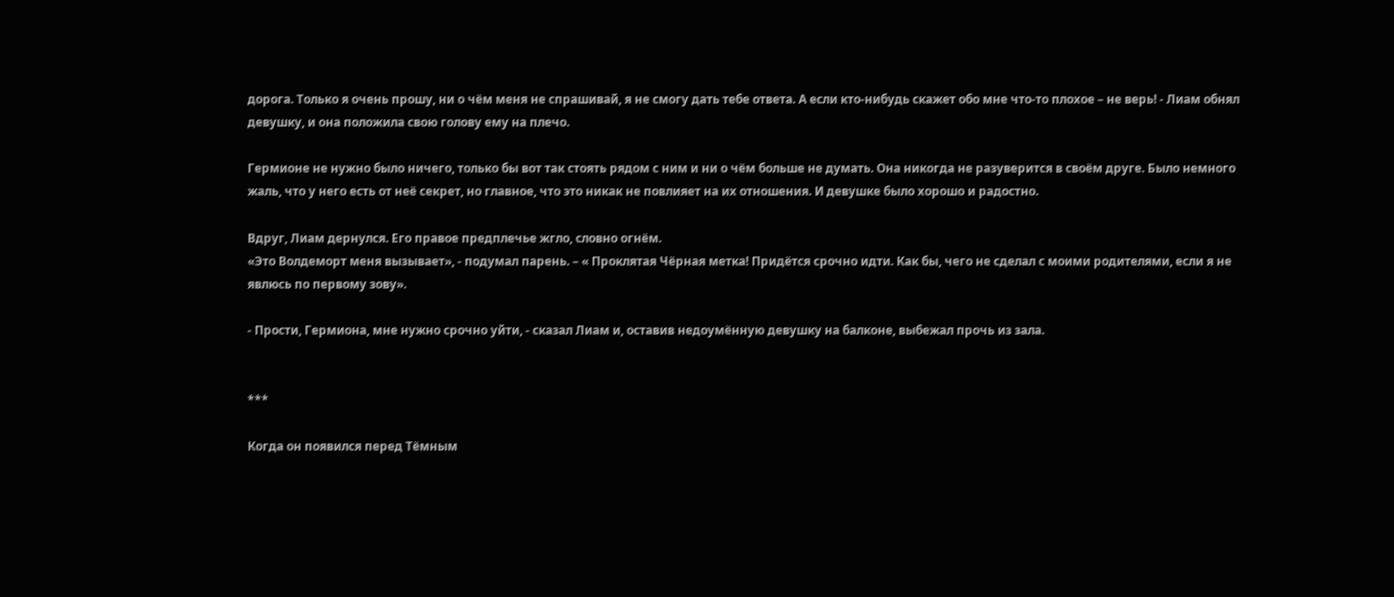дорога. Только я очень прошу, ни о чём меня не спрашивай, я не смогу дать тебе ответа. А если кто-нибудь скажет обо мне что-то плохое – не верь! - Лиам обнял девушку, и она положила свою голову ему на плечо.

Гермионе не нужно было ничего, только бы вот так стоять рядом с ним и ни о чём больше не думать. Она никогда не разуверится в своём друге. Было немного жаль, что у него есть от неё секрет, но главное, что это никак не повлияет на их отношения. И девушке было хорошо и радостно.

Вдруг, Лиам дернулся. Его правое предплечье жгло, словно огнём.
«Это Волдеморт меня вызывает», - подумал парень. – « Проклятая Чёрная метка! Придётся срочно идти. Как бы, чего не сделал с моими родителями, если я не явлюсь по первому зову».

- Прости, Гермиона, мне нужно срочно уйти, - сказал Лиам и, оставив недоумённую девушку на балконе, выбежал прочь из зала.


***

Когда он появился перед Тёмным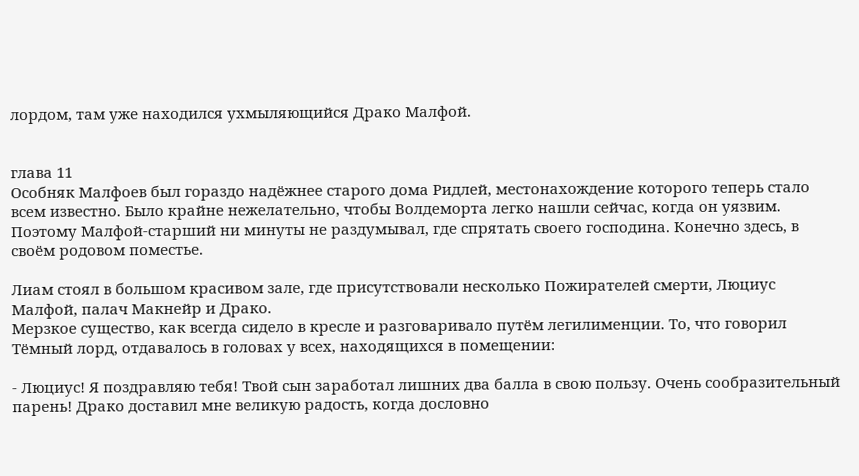лордом, там уже находился ухмыляющийся Драко Малфой.


глава 11
Особняк Малфоев был гораздо надёжнее старого дома Ридлей, местонахождение которого теперь стало всем известно. Было крайне нежелательно, чтобы Волдеморта легко нашли сейчас, когда он уязвим. Поэтому Малфой-старший ни минуты не раздумывал, где спрятать своего господина. Конечно здесь, в своём родовом поместье.

Лиам стоял в большом красивом зале, где присутствовали несколько Пожирателей смерти, Люциус Малфой, палач Макнейр и Драко.
Мерзкое существо, как всегда сидело в кресле и разговаривало путём легилименции. То, что говорил Тёмный лорд, отдавалось в головах у всех, находящихся в помещении:

- Люциус! Я поздравляю тебя! Твой сын заработал лишних два балла в свою пользу. Очень сообразительный парень! Драко доставил мне великую радость, когда дословно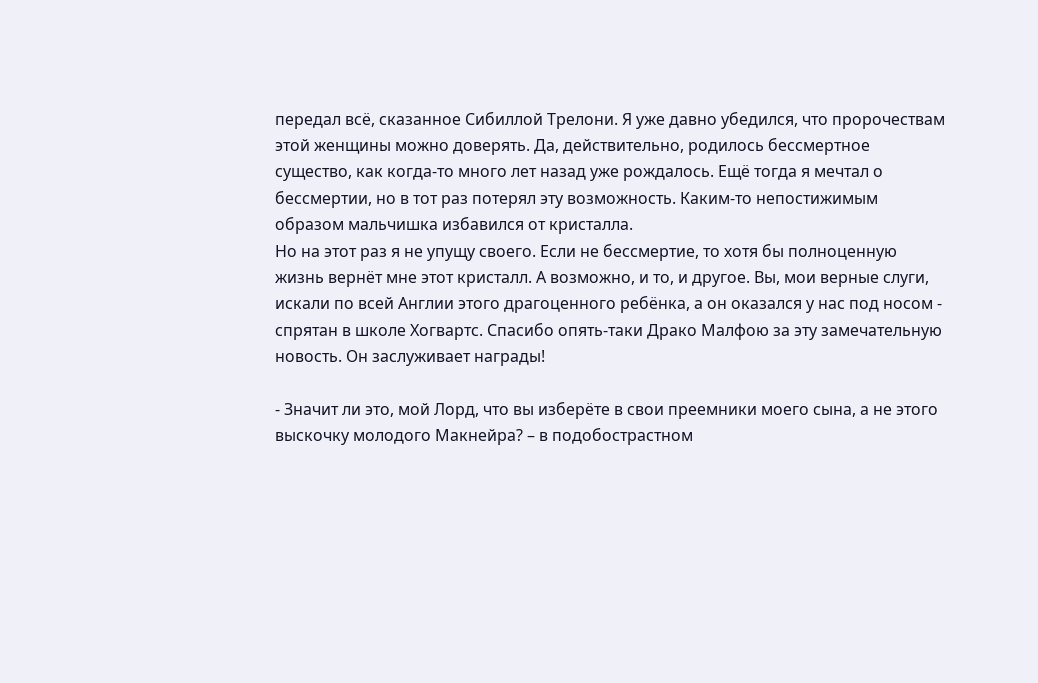передал всё, сказанное Сибиллой Трелони. Я уже давно убедился, что пророчествам этой женщины можно доверять. Да, действительно, родилось бессмертное существо, как когда-то много лет назад уже рождалось. Ещё тогда я мечтал о бессмертии, но в тот раз потерял эту возможность. Каким-то непостижимым образом мальчишка избавился от кристалла.
Но на этот раз я не упущу своего. Если не бессмертие, то хотя бы полноценную жизнь вернёт мне этот кристалл. А возможно, и то, и другое. Вы, мои верные слуги, искали по всей Англии этого драгоценного ребёнка, а он оказался у нас под носом - спрятан в школе Хогвартс. Спасибо опять-таки Драко Малфою за эту замечательную новость. Он заслуживает награды!

- Значит ли это, мой Лорд, что вы изберёте в свои преемники моего сына, а не этого выскочку молодого Макнейра? – в подобострастном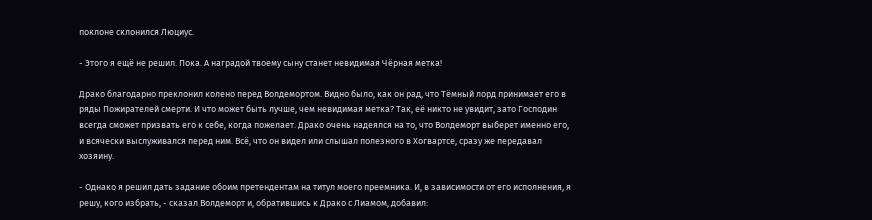поклоне склонился Люциус.

- Этого я ещё не решил. Пока. А наградой твоему сыну станет невидимая Чёрная метка!

Драко благодарно преклонил колено перед Волдемортом. Видно было, как он рад, что Тёмный лорд принимает его в ряды Пожирателей смерти. И что может быть лучше, чем невидимая метка? Так, её никто не увидит, зато Господин всегда сможет призвать его к себе, когда пожелает. Драко очень надеялся на то, что Волдеморт выберет именно его, и всячески выслуживался перед ним. Всё, что он видел или слышал полезного в Хогвартсе, сразу же передавал хозяину.

- Однако я решил дать задание обоим претендентам на титул моего преемника. И, в зависимости от его исполнения, я решу, кого избрать, - сказал Волдеморт и, обратившись к Драко с Лиамом, добавил: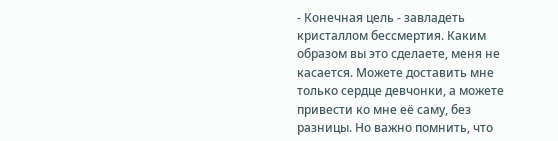- Конечная цель - завладеть кристаллом бессмертия. Каким образом вы это сделаете, меня не касается. Можете доставить мне только сердце девчонки, а можете привести ко мне её саму, без разницы. Но важно помнить, что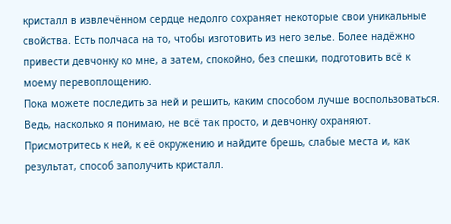кристалл в извлечённом сердце недолго сохраняет некоторые свои уникальные свойства. Есть полчаса на то, чтобы изготовить из него зелье. Более надёжно привести девчонку ко мне, а затем, спокойно, без спешки, подготовить всё к моему перевоплощению.
Пока можете последить за ней и решить, каким способом лучше воспользоваться. Ведь, насколько я понимаю, не всё так просто, и девчонку охраняют. Присмотритесь к ней, к её окружению и найдите брешь, слабые места и, как результат, способ заполучить кристалл.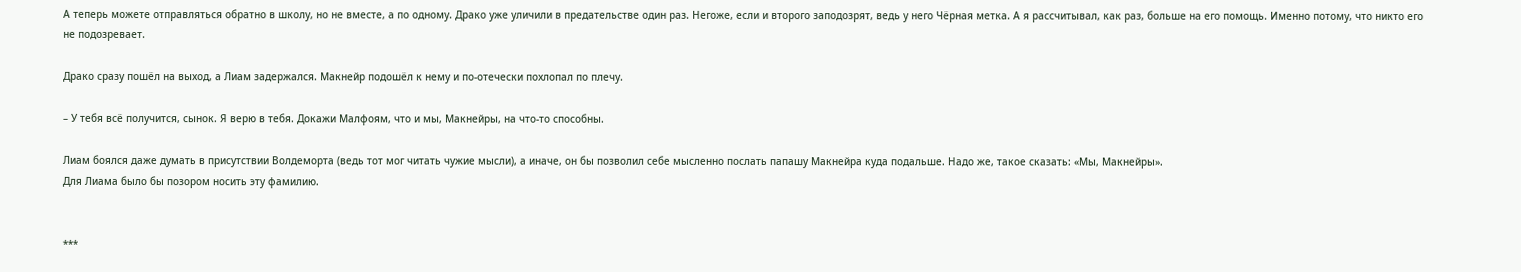А теперь можете отправляться обратно в школу, но не вместе, а по одному. Драко уже уличили в предательстве один раз. Негоже, если и второго заподозрят, ведь у него Чёрная метка. А я рассчитывал, как раз, больше на его помощь. Именно потому, что никто его не подозревает.

Драко сразу пошёл на выход, а Лиам задержался. Макнейр подошёл к нему и по-отечески похлопал по плечу.

– У тебя всё получится, сынок. Я верю в тебя. Докажи Малфоям, что и мы, Макнейры, на что-то способны.

Лиам боялся даже думать в присутствии Волдеморта (ведь тот мог читать чужие мысли), а иначе, он бы позволил себе мысленно послать папашу Макнейра куда подальше. Надо же, такое сказать: «Мы, Макнейры».
Для Лиама было бы позором носить эту фамилию.


***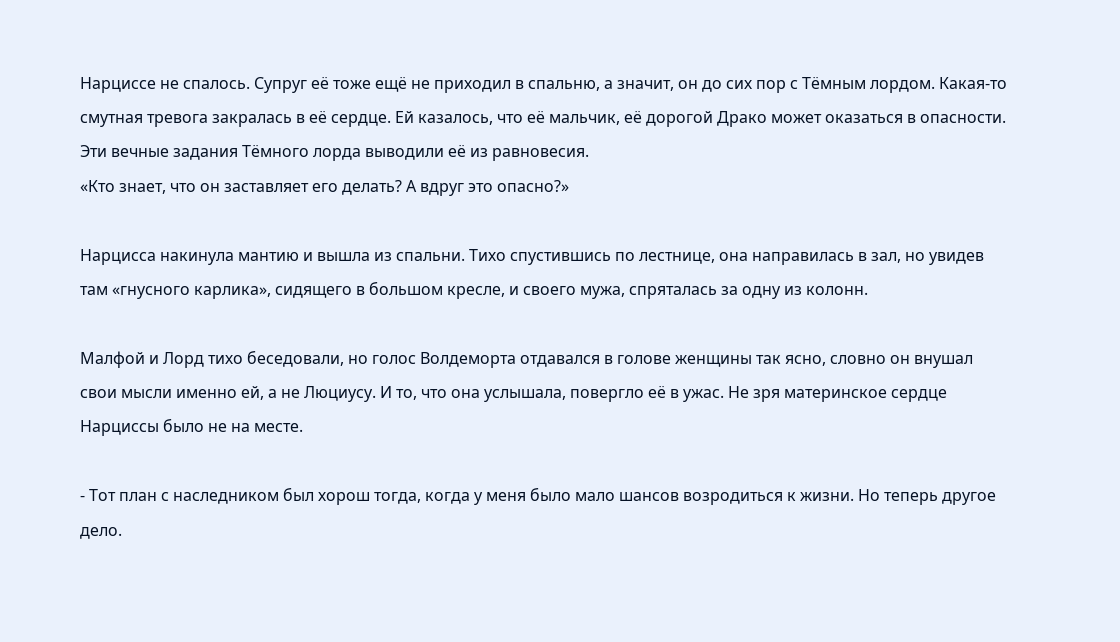Нарциссе не спалось. Супруг её тоже ещё не приходил в спальню, а значит, он до сих пор с Тёмным лордом. Какая-то смутная тревога закралась в её сердце. Ей казалось, что её мальчик, её дорогой Драко может оказаться в опасности. Эти вечные задания Тёмного лорда выводили её из равновесия.
«Кто знает, что он заставляет его делать? А вдруг это опасно?»

Нарцисса накинула мантию и вышла из спальни. Тихо спустившись по лестнице, она направилась в зал, но увидев там «гнусного карлика», сидящего в большом кресле, и своего мужа, спряталась за одну из колонн.

Малфой и Лорд тихо беседовали, но голос Волдеморта отдавался в голове женщины так ясно, словно он внушал свои мысли именно ей, а не Люциусу. И то, что она услышала, повергло её в ужас. Не зря материнское сердце Нарциссы было не на месте.

- Тот план с наследником был хорош тогда, когда у меня было мало шансов возродиться к жизни. Но теперь другое дело.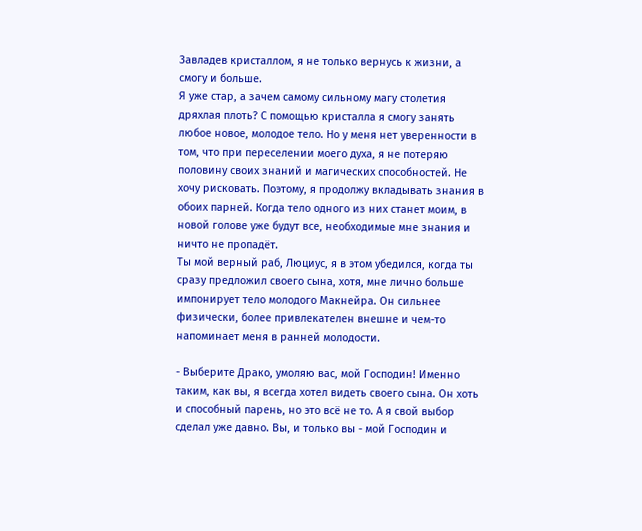Завладев кристаллом, я не только вернусь к жизни, а смогу и больше.
Я уже стар, а зачем самому сильному магу столетия дряхлая плоть? С помощью кристалла я смогу занять любое новое, молодое тело. Но у меня нет уверенности в том, что при переселении моего духа, я не потеряю половину своих знаний и магических способностей. Не хочу рисковать. Поэтому, я продолжу вкладывать знания в обоих парней. Когда тело одного из них станет моим, в новой голове уже будут все, необходимые мне знания и ничто не пропадёт.
Ты мой верный раб, Люциус, я в этом убедился, когда ты сразу предложил своего сына, хотя, мне лично больше импонирует тело молодого Макнейра. Он сильнее физически, более привлекателен внешне и чем-то напоминает меня в ранней молодости.

- Выберите Драко, умоляю вас, мой Господин! Именно таким, как вы, я всегда хотел видеть своего сына. Он хоть и способный парень, но это всё не то. А я свой выбор сделал уже давно. Вы, и только вы - мой Господин и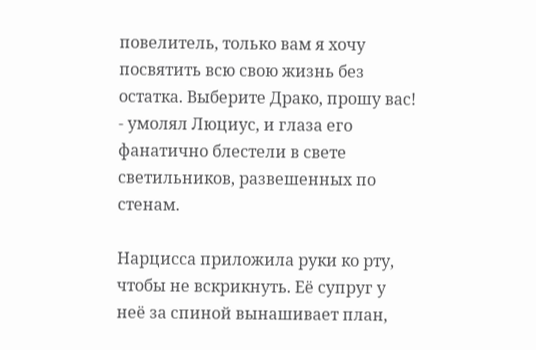повелитель, только вам я хочу посвятить всю свою жизнь без остатка. Выберите Драко, прошу вас! - умолял Люциус, и глаза его фанатично блестели в свете светильников, развешенных по стенам.

Нарцисса приложила руки ко рту, чтобы не вскрикнуть. Её супруг у неё за спиной вынашивает план,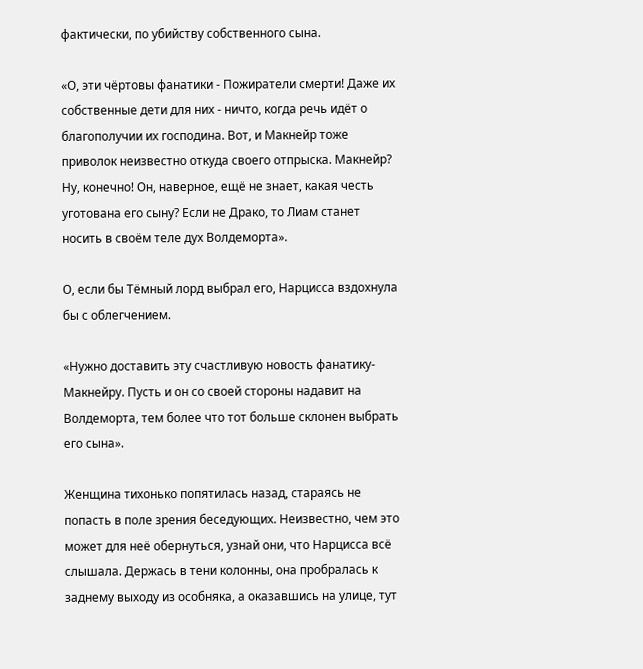фактически, по убийству собственного сына.

«О, эти чёртовы фанатики - Пожиратели смерти! Даже их собственные дети для них - ничто, когда речь идёт о благополучии их господина. Вот, и Макнейр тоже приволок неизвестно откуда своего отпрыска. Макнейр? Ну, конечно! Он, наверное, ещё не знает, какая честь уготована его сыну? Если не Драко, то Лиам станет носить в своём теле дух Волдеморта».

О, если бы Тёмный лорд выбрал его, Нарцисса вздохнула бы с облегчением.

«Нужно доставить эту счастливую новость фанатику-Макнейру. Пусть и он со своей стороны надавит на Волдеморта, тем более что тот больше склонен выбрать его сына».

Женщина тихонько попятилась назад, стараясь не попасть в поле зрения беседующих. Неизвестно, чем это может для неё обернуться, узнай они, что Нарцисса всё слышала. Держась в тени колонны, она пробралась к заднему выходу из особняка, а оказавшись на улице, тут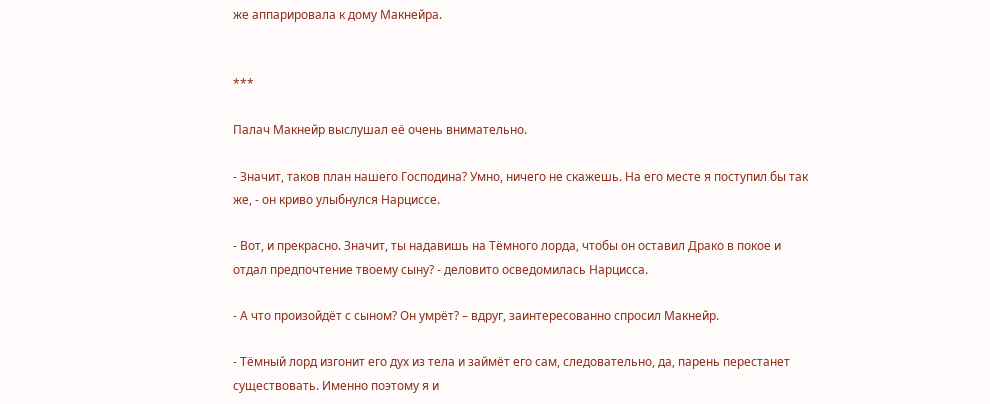же аппарировала к дому Макнейра.


***

Палач Макнейр выслушал её очень внимательно.

- Значит, таков план нашего Господина? Умно, ничего не скажешь. На его месте я поступил бы так же, - он криво улыбнулся Нарциссе.

- Вот, и прекрасно. Значит, ты надавишь на Тёмного лорда, чтобы он оставил Драко в покое и отдал предпочтение твоему сыну? - деловито осведомилась Нарцисса.

- А что произойдёт с сыном? Он умрёт? – вдруг, заинтересованно спросил Макнейр.

- Тёмный лорд изгонит его дух из тела и займёт его сам, следовательно, да, парень перестанет существовать. Именно поэтому я и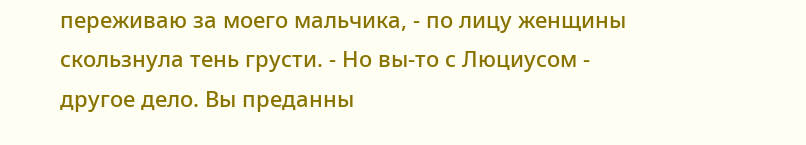переживаю за моего мальчика, - по лицу женщины скользнула тень грусти. - Но вы-то с Люциусом - другое дело. Вы преданны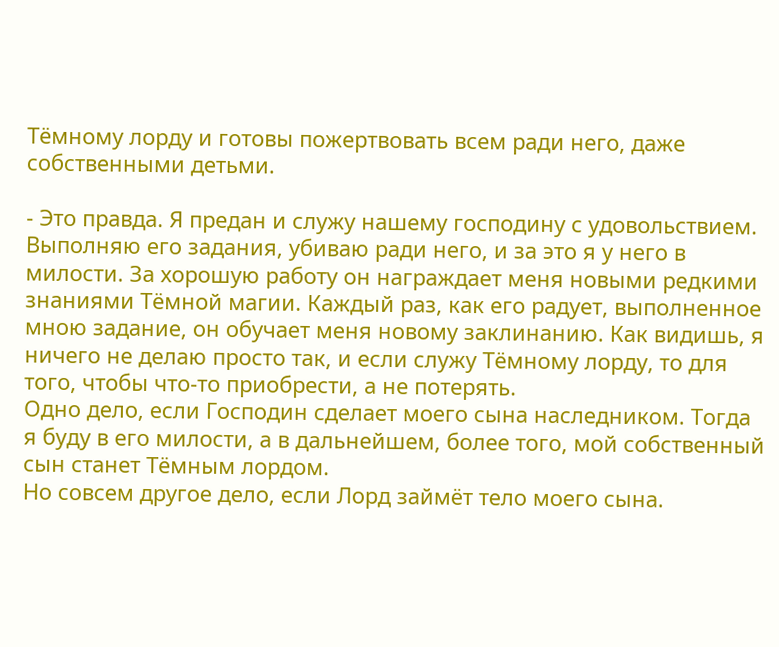Тёмному лорду и готовы пожертвовать всем ради него, даже собственными детьми.

- Это правда. Я предан и служу нашему господину с удовольствием. Выполняю его задания, убиваю ради него, и за это я у него в милости. За хорошую работу он награждает меня новыми редкими знаниями Тёмной магии. Каждый раз, как его радует, выполненное мною задание, он обучает меня новому заклинанию. Как видишь, я ничего не делаю просто так, и если служу Тёмному лорду, то для того, чтобы что-то приобрести, а не потерять.
Одно дело, если Господин сделает моего сына наследником. Тогда я буду в его милости, а в дальнейшем, более того, мой собственный сын станет Тёмным лордом.
Но совсем другое дело, если Лорд займёт тело моего сына.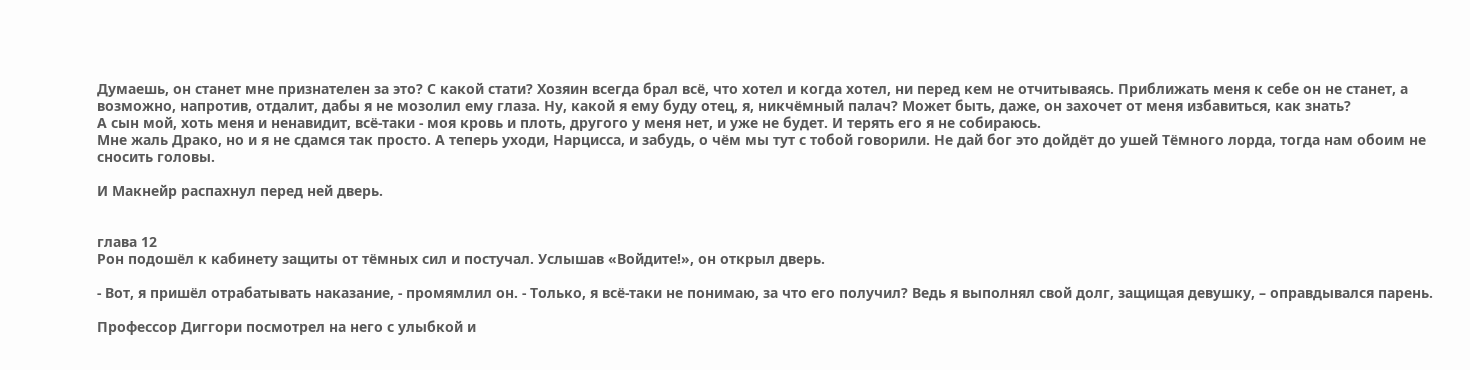Думаешь, он станет мне признателен за это? С какой стати? Хозяин всегда брал всё, что хотел и когда хотел, ни перед кем не отчитываясь. Приближать меня к себе он не станет, а возможно, напротив, отдалит, дабы я не мозолил ему глаза. Ну, какой я ему буду отец, я, никчёмный палач? Может быть, даже, он захочет от меня избавиться, как знать?
А сын мой, хоть меня и ненавидит, всё-таки - моя кровь и плоть, другого у меня нет, и уже не будет. И терять его я не собираюсь.
Мне жаль Драко, но и я не сдамся так просто. А теперь уходи, Нарцисса, и забудь, о чём мы тут с тобой говорили. Не дай бог это дойдёт до ушей Тёмного лорда, тогда нам обоим не сносить головы.

И Макнейр распахнул перед ней дверь.


глава 12
Рон подошёл к кабинету защиты от тёмных сил и постучал. Услышав «Войдите!», он открыл дверь.

- Вот, я пришёл отрабатывать наказание, - промямлил он. - Только, я всё-таки не понимаю, за что его получил? Ведь я выполнял свой долг, защищая девушку, – оправдывался парень.

Профессор Диггори посмотрел на него с улыбкой и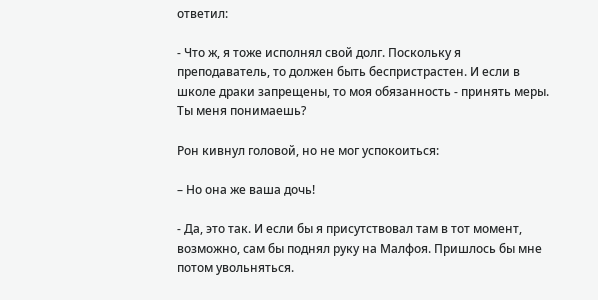ответил:

- Что ж, я тоже исполнял свой долг. Поскольку я преподаватель, то должен быть беспристрастен. И если в школе драки запрещены, то моя обязанность - принять меры. Ты меня понимаешь?

Рон кивнул головой, но не мог успокоиться:

– Но она же ваша дочь!

- Да, это так. И если бы я присутствовал там в тот момент, возможно, сам бы поднял руку на Малфоя. Пришлось бы мне потом увольняться.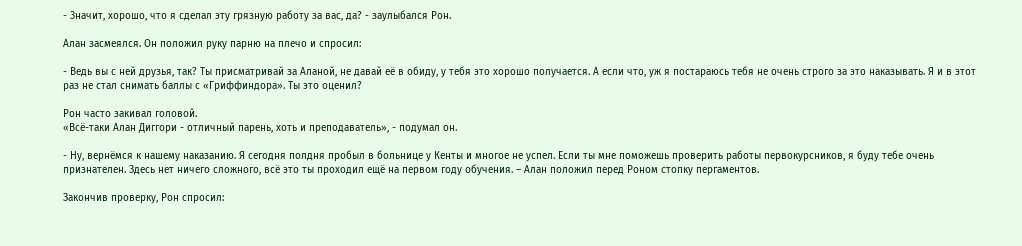- Значит, хорошо, что я сделал эту грязную работу за вас, да? - заулыбался Рон.

Алан засмеялся. Он положил руку парню на плечо и спросил:

- Ведь вы с ней друзья, так? Ты присматривай за Аланой, не давай её в обиду, у тебя это хорошо получается. А если что, уж я постараюсь тебя не очень строго за это наказывать. Я и в этот раз не стал снимать баллы с «Гриффиндора». Ты это оценил?

Рон часто закивал головой.
«Всё-таки Алан Диггори - отличный парень, хоть и преподаватель», - подумал он.

- Ну, вернёмся к нашему наказанию. Я сегодня полдня пробыл в больнице у Кенты и многое не успел. Если ты мне поможешь проверить работы первокурсников, я буду тебе очень признателен. Здесь нет ничего сложного, всё это ты проходил ещё на первом году обучения. – Алан положил перед Роном стопку пергаментов.

Закончив проверку, Рон спросил: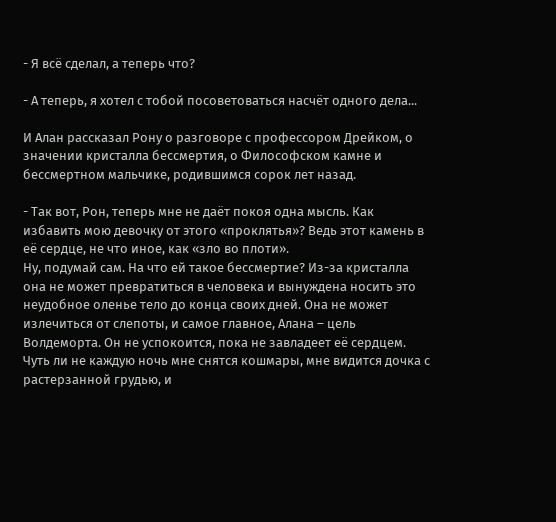- Я всё сделал, а теперь что?

- А теперь, я хотел с тобой посоветоваться насчёт одного дела...

И Алан рассказал Рону о разговоре с профессором Дрейком, о значении кристалла бессмертия, о Философском камне и бессмертном мальчике, родившимся сорок лет назад.

- Так вот, Рон, теперь мне не даёт покоя одна мысль. Как избавить мою девочку от этого «проклятья»? Ведь этот камень в её сердце, не что иное, как «зло во плоти».
Ну, подумай сам. На что ей такое бессмертие? Из-за кристалла она не может превратиться в человека и вынуждена носить это неудобное оленье тело до конца своих дней. Она не может излечиться от слепоты, и самое главное, Алана – цель Волдеморта. Он не успокоится, пока не завладеет её сердцем.
Чуть ли не каждую ночь мне снятся кошмары, мне видится дочка с растерзанной грудью, и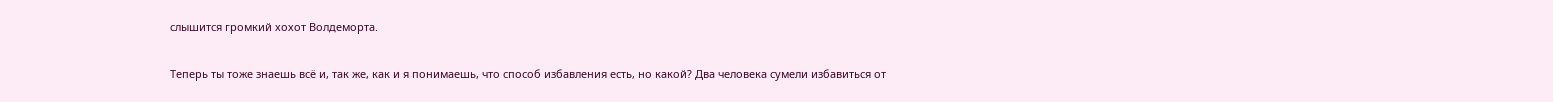слышится громкий хохот Волдеморта.

Теперь ты тоже знаешь всё и, так же, как и я понимаешь, что способ избавления есть, но какой? Два человека сумели избавиться от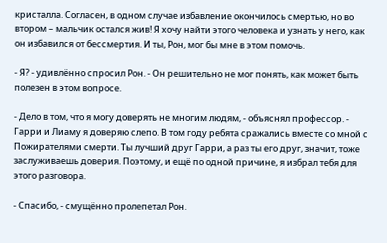кристалла. Согласен, в одном случае избавление окончилось смертью, но во втором – мальчик остался жив! Я хочу найти этого человека и узнать у него, как он избавился от бессмертия. И ты, Рон, мог бы мне в этом помочь.

- Я? - удивлённо спросил Рон. - Он решительно не мог понять, как может быть полезен в этом вопросе.

- Дело в том, что я могу доверять не многим людям, - объяснял профессор. - Гарри и Лиаму я доверяю слепо. В том году ребята сражались вместе со мной с Пожирателями смерти. Ты лучший друг Гарри, а раз ты его друг, значит, тоже заслуживаешь доверия. Поэтому, и ещё по одной причине, я избрал тебя для этого разговора.

- Спасибо, - смущённо пролепетал Рон.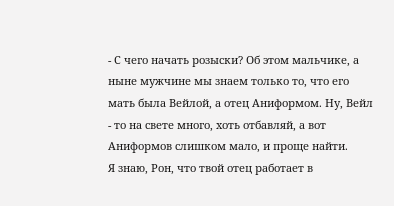- С чего начать розыски? Об этом мальчике, а ныне мужчине мы знаем только то, что его мать была Вейлой, а отец Аниформом. Ну, Вейл - то на свете много, хоть отбавляй, а вот Аниформов слишком мало, и проще найти.
Я знаю, Рон, что твой отец работает в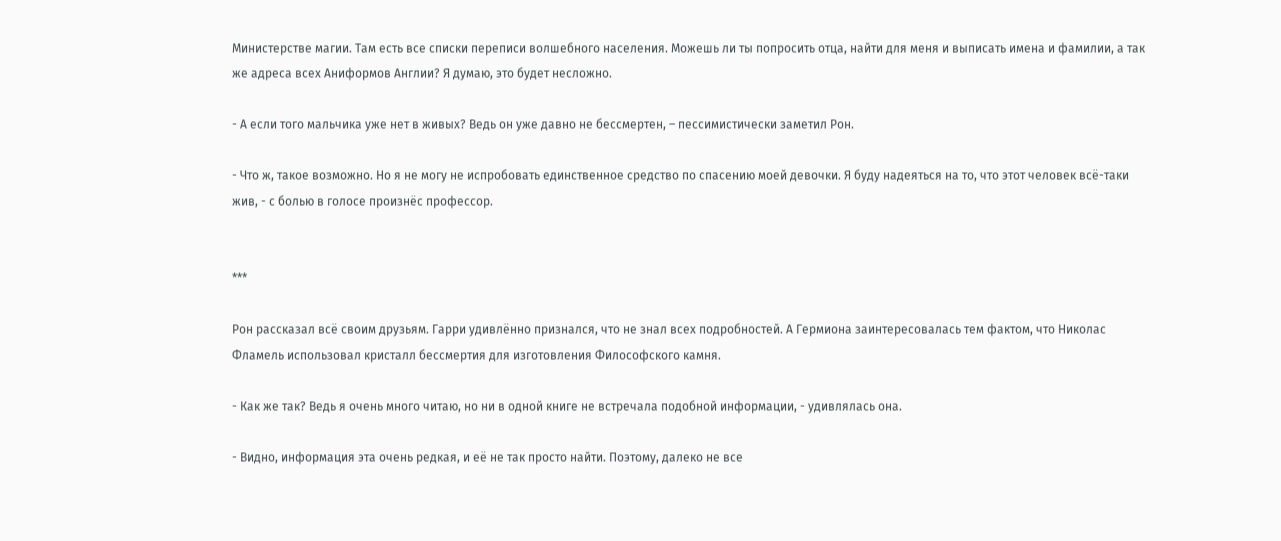Министерстве магии. Там есть все списки переписи волшебного населения. Можешь ли ты попросить отца, найти для меня и выписать имена и фамилии, а так же адреса всех Аниформов Англии? Я думаю, это будет несложно.

- А если того мальчика уже нет в живых? Ведь он уже давно не бессмертен, – пессимистически заметил Рон.

- Что ж, такое возможно. Но я не могу не испробовать единственное средство по спасению моей девочки. Я буду надеяться на то, что этот человек всё-таки жив, - с болью в голосе произнёс профессор.


***

Рон рассказал всё своим друзьям. Гарри удивлённо признался, что не знал всех подробностей. А Гермиона заинтересовалась тем фактом, что Николас Фламель использовал кристалл бессмертия для изготовления Философского камня.

- Как же так? Ведь я очень много читаю, но ни в одной книге не встречала подобной информации, - удивлялась она.

- Видно, информация эта очень редкая, и её не так просто найти. Поэтому, далеко не все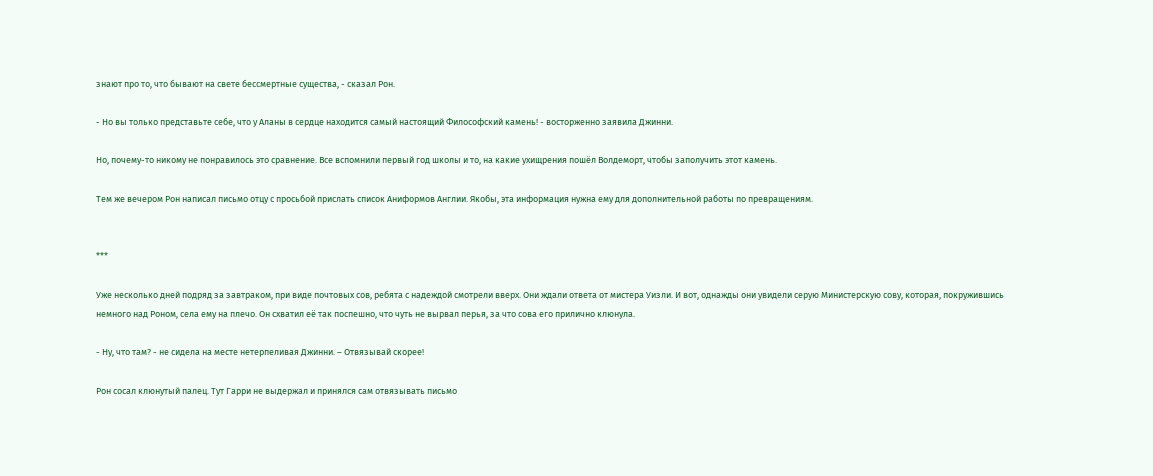знают про то, что бывают на свете бессмертные существа, - сказал Рон.

- Но вы только представьте себе, что у Аланы в сердце находится самый настоящий Философский камень! - восторженно заявила Джинни.

Но, почему-то никому не понравилось это сравнение. Все вспомнили первый год школы и то, на какие ухищрения пошёл Волдеморт, чтобы заполучить этот камень.

Тем же вечером Рон написал письмо отцу с просьбой прислать список Аниформов Англии. Якобы, эта информация нужна ему для дополнительной работы по превращениям.


***

Уже несколько дней подряд за завтраком, при виде почтовых сов, ребята с надеждой смотрели вверх. Они ждали ответа от мистера Уизли. И вот, однажды они увидели серую Министерскую сову, которая, покружившись немного над Роном, села ему на плечо. Он схватил её так поспешно, что чуть не вырвал перья, за что сова его прилично клюнула.

- Ну, что там? - не сидела на месте нетерпеливая Джинни. – Отвязывай скорее!

Рон сосал клюнутый палец. Тут Гарри не выдержал и принялся сам отвязывать письмо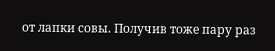от лапки совы. Получив тоже пару раз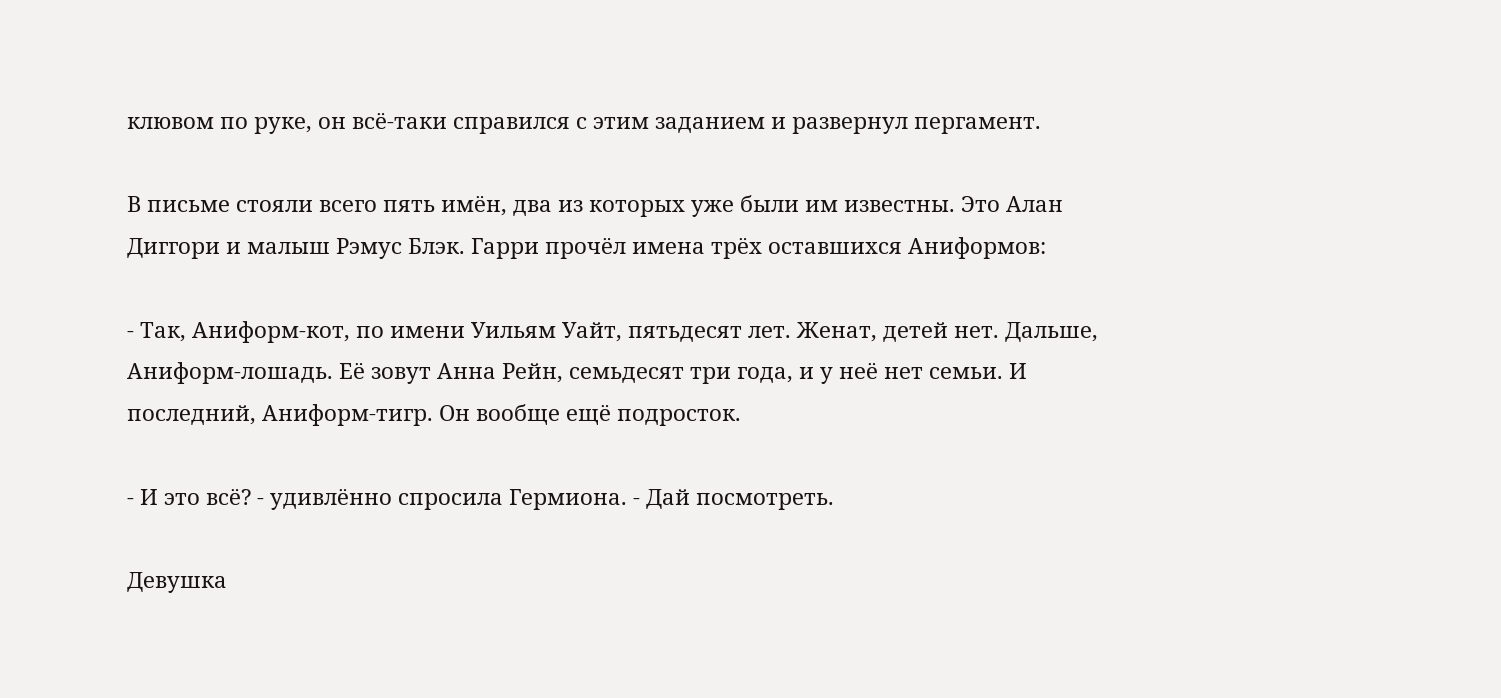клювом по руке, он всё-таки справился с этим заданием и развернул пергамент.

В письме стояли всего пять имён, два из которых уже были им известны. Это Алан Диггори и малыш Рэмус Блэк. Гарри прочёл имена трёх оставшихся Аниформов:

- Так, Аниформ-кот, по имени Уильям Уайт, пятьдесят лет. Женат, детей нет. Дальше, Аниформ-лошадь. Её зовут Анна Рейн, семьдесят три года, и у неё нет семьи. И последний, Аниформ-тигр. Он вообще ещё подросток.

- И это всё? - удивлённо спросила Гермиона. - Дай посмотреть.

Девушка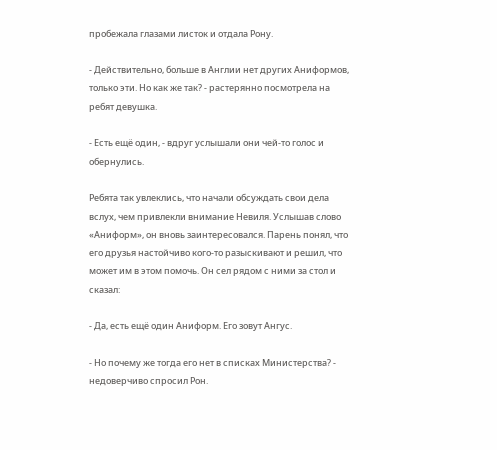пробежала глазами листок и отдала Рону.

- Действительно, больше в Англии нет других Аниформов, только эти. Но как же так? - растерянно посмотрела на ребят девушка.

- Есть ещё один, - вдруг услышали они чей-то голос и обернулись.

Ребята так увлеклись, что начали обсуждать свои дела вслух, чем привлекли внимание Невиля. Услышав слово «Аниформ», он вновь заинтересовался. Парень понял, что его друзья настойчиво кого-то разыскивают и решил, что может им в этом помочь. Он сел рядом с ними за стол и сказал:

- Да, есть ещё один Аниформ. Его зовут Ангус.

- Но почему же тогда его нет в списках Министерства? - недоверчиво спросил Рон.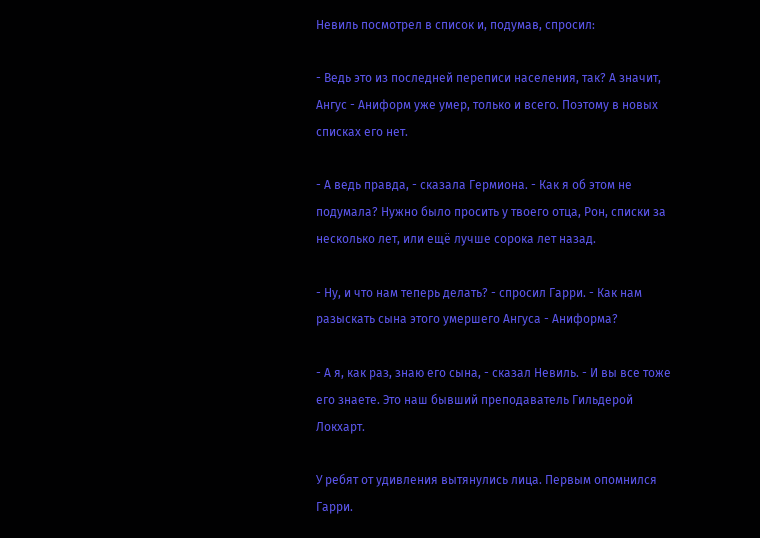Невиль посмотрел в список и, подумав, спросил:

- Ведь это из последней переписи населения, так? А значит, Ангус - Аниформ уже умер, только и всего. Поэтому в новых списках его нет.

- А ведь правда, - сказала Гермиона. - Как я об этом не подумала? Нужно было просить у твоего отца, Рон, списки за несколько лет, или ещё лучше сорока лет назад.

- Ну, и что нам теперь делать? - спросил Гарри. - Как нам разыскать сына этого умершего Ангуса - Аниформа?

- А я, как раз, знаю его сына, - сказал Невиль. - И вы все тоже его знаете. Это наш бывший преподаватель Гильдерой Локхарт.

У ребят от удивления вытянулись лица. Первым опомнился Гарри.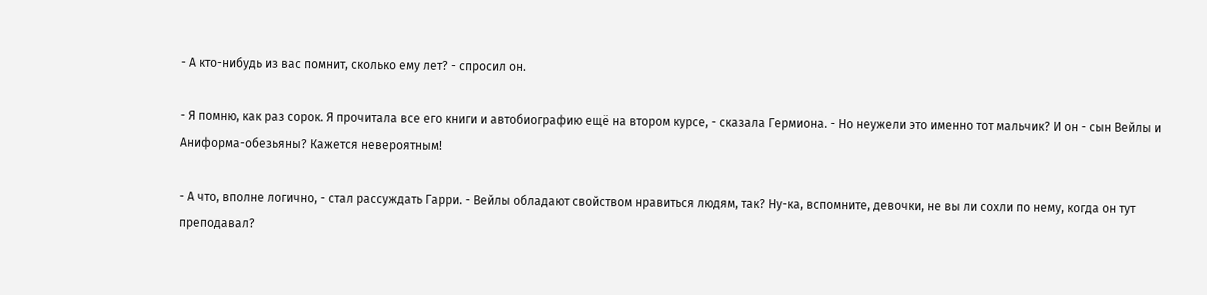- А кто-нибудь из вас помнит, сколько ему лет? - спросил он.

- Я помню, как раз сорок. Я прочитала все его книги и автобиографию ещё на втором курсе, - сказала Гермиона. - Но неужели это именно тот мальчик? И он - сын Вейлы и Аниформа-обезьяны? Кажется невероятным!

- А что, вполне логично, - стал рассуждать Гарри. - Вейлы обладают свойством нравиться людям, так? Ну-ка, вспомните, девочки, не вы ли сохли по нему, когда он тут преподавал?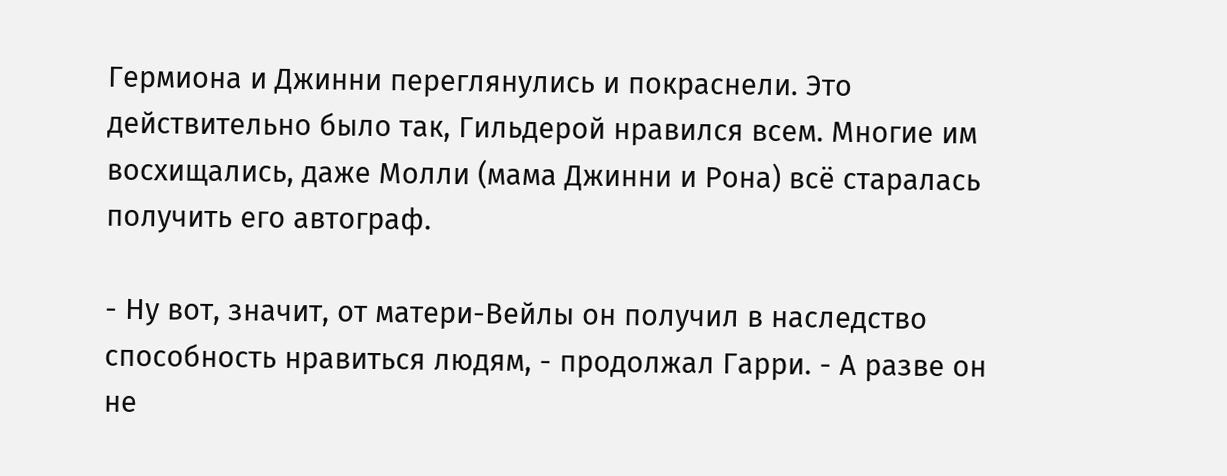Гермиона и Джинни переглянулись и покраснели. Это действительно было так, Гильдерой нравился всем. Многие им восхищались, даже Молли (мама Джинни и Рона) всё старалась получить его автограф.

- Ну вот, значит, от матери-Вейлы он получил в наследство способность нравиться людям, - продолжал Гарри. - А разве он не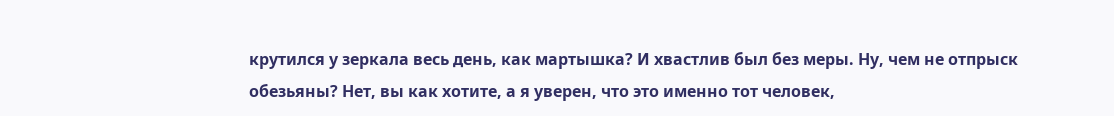крутился у зеркала весь день, как мартышка? И хвастлив был без меры. Ну, чем не отпрыск обезьяны? Нет, вы как хотите, а я уверен, что это именно тот человек,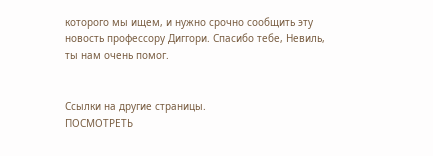которого мы ищем, и нужно срочно сообщить эту новость профессору Диггори. Спасибо тебе, Невиль, ты нам очень помог.


Ccылки на другие страницы.
ПОСМОТРЕТЬ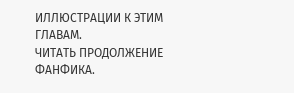ИЛЛЮСТРАЦИИ К ЭТИМ ГЛАВАМ.
ЧИТАТЬ ПРОДОЛЖЕНИЕ ФАНФИКА.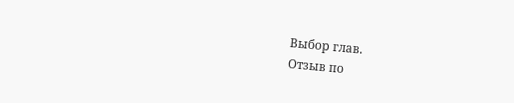Выбор глав.
Отзыв по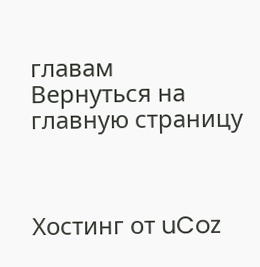главам
Вернуться на главную страницу



Хостинг от uCoz